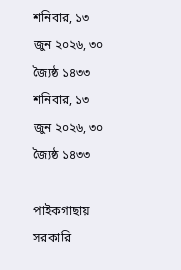শনিবার, ১৩ জুন ২০২৬, ৩০ জ্যৈষ্ঠ ১৪৩৩
শনিবার, ১৩ জুন ২০২৬, ৩০ জ্যৈষ্ঠ ১৪৩৩

পাইকগাছায় সরকারি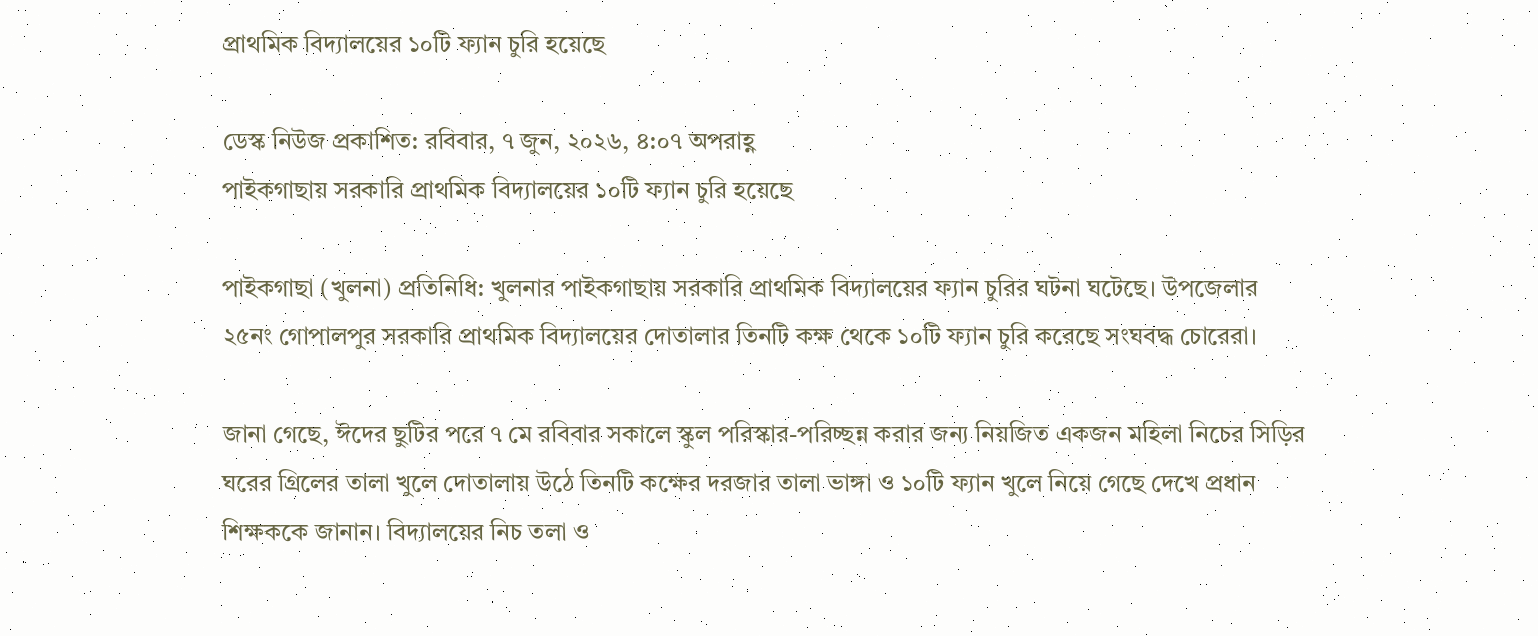প্রাথমিক বিদ্যালয়ের ১০টি ফ্যান চুরি হয়েছে

ডেস্ক নিউজ প্রকাশিত: রবিবার, ৭ জুন, ২০২৬, ৪:০৭ অপরাহ্ণ
পাইকগাছায় সরকারি প্রাথমিক বিদ্যালয়ের ১০টি ফ্যান চুরি হয়েছে

পাইকগাছা (খুলনা) প্রতিনিধি: খুলনার পাইকগাছায় সরকারি প্রাথমিক বিদ্যালয়ের ফ্যান চুরির ঘটনা ঘটেছে। উপজেলার ২৫নং গোপালপুর সরকারি প্রাথমিক বিদ্যালয়ের দোতালার তিনটি কক্ষ থেকে ১০টি ফ্যান চুরি করেছে সংঘবদ্ধ চোরেরা।

জানা গেছে, ঈদের ছুটির পরে ৭ মে রবিবার সকালে স্কুল পরিস্কার-পরিচ্ছন্ন করার জন্য নিয়জিত একজন মহিলা নিচের সিড়ির ঘরের গ্রিলের তালা খুলে দোতালায় উঠে তিনটি কক্ষের দরজার তালা ভাঙ্গা ও ১০টি ফ্যান খুলে নিয়ে গেছে দেখে প্রধান শিক্ষককে জানান। বিদ্যালয়ের নিচ তলা ও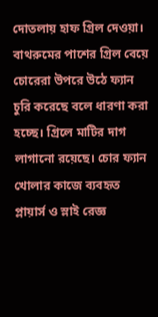দোতলায় হাফ গ্রিল দেওয়া। বাথরুমের পাশের গ্রিল বেয়ে চোরেরা উপরে উঠে ফ্যান চুরি করেছে বলে ধারণা করা হচ্ছে। গ্রিলে মাটির দাগ লাগানো রয়েছে। চোর ফ্যান খোলার কাজে ব্যবহৃত প্লায়ার্স ও স্লাই রেজ্ঞ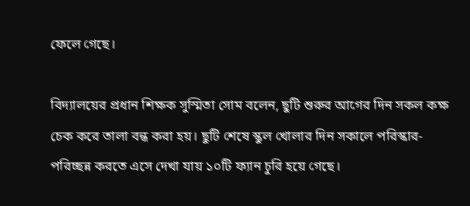ফেলে গেছে।

বিদ্যালয়ের প্রধান শিক্ষক সুস্মিতা সোম বলেন, ছুটি শুরুর আগের দিন সকল কক্ষ চেক করে তালা বন্ধ করা হয়। ছুটি শেষে স্কুল খোলার দিন সকালে পরিস্কার-পরিচ্ছন্ন করতে এসে দেখা যায় ১০টি ফ্যান চুরি হয়ে গেছে।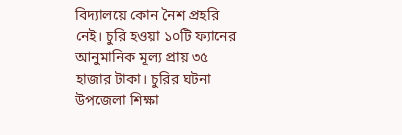বিদ্যালয়ে কোন নৈশ প্রহরি নেই। চুরি হওয়া ১০টি ফ্যানের আনুমানিক মূল্য প্রায় ৩৫ হাজার টাকা। চুরির ঘটনা উপজেলা শিক্ষা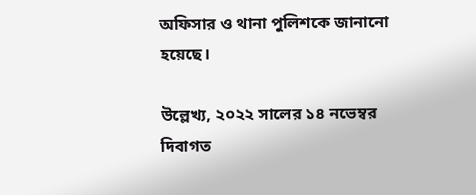অফিসার ও থানা পুলিশকে জানানো হয়েছে।

উল্লেখ্য, ২০২২ সালের ১৪ নভেম্বর দিবাগত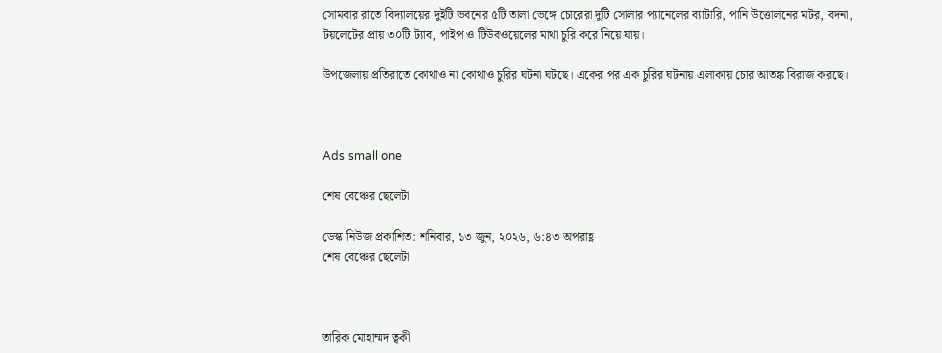সোমবার রাতে বিদ্যালয়ের দুইটি ভবনের ৫টি তালা ভেঙ্গে চোরেরা দুটি সোলার প্যানেলের ব্যাটারি, পানি উত্তোলনের মটর, বদনা, টয়লেটের প্রায় ৩০টি ট্যাব, পাইপ ও টিউবওয়েলের মাথা চুরি করে নিয়ে যায়।

উপজেলায় প্রতিরাতে কোথাও না কোথাও চুরির ঘটনা ঘটছে। একের পর এক চুরির ঘটনায় এলাকায় চোর আতঙ্ক বিরাজ করছে।



Ads small one

শেষ বেঞ্চের ছেলেটা

ডেস্ক নিউজ প্রকাশিত: শনিবার, ১৩ জুন, ২০২৬, ৬:৪৩ অপরাহ্ণ
শেষ বেঞ্চের ছেলেটা



তারিক মোহাম্মদ ত্বকী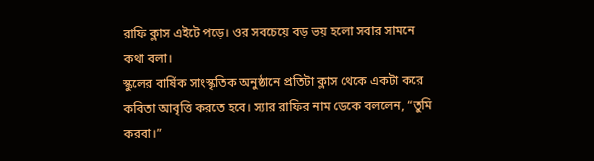রাফি ক্লাস এইটে পড়ে। ওর সবচেয়ে বড় ভয় হলো সবার সামনে কথা বলা।
স্কুলের বার্ষিক সাংস্কৃতিক অনুষ্ঠানে প্রতিটা ক্লাস থেকে একটা করে কবিতা আবৃত্তি করতে হবে। স্যার রাফির নাম ডেকে বললেন, “তুমি করবা।”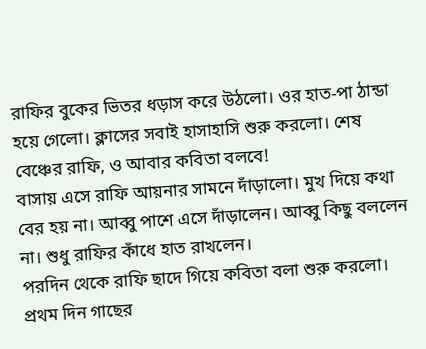রাফির বুকের ভিতর ধড়াস করে উঠলো। ওর হাত-পা ঠান্ডা হয়ে গেলো। ক্লাসের সবাই হাসাহাসি শুরু করলো। শেষ বেঞ্চের রাফি, ও আবার কবিতা বলবে!
বাসায় এসে রাফি আয়নার সামনে দাঁড়ালো। মুখ দিয়ে কথা বের হয় না। আব্বু পাশে এসে দাঁড়ালেন। আব্বু কিছু বললেন না। শুধু রাফির কাঁধে হাত রাখলেন।
পরদিন থেকে রাফি ছাদে গিয়ে কবিতা বলা শুরু করলো। প্রথম দিন গাছের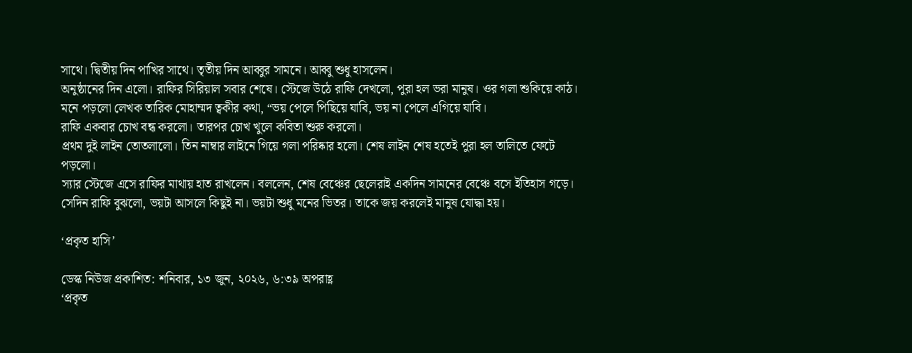সাথে। দ্বিতীয় দিন পাখির সাথে। তৃতীয় দিন আব্বুর সামনে। আব্বু শুধু হাসলেন।
অনুষ্ঠানের দিন এলো। রাফির সিরিয়াল সবার শেষে। স্টেজে উঠে রাফি দেখলো, পুরা হল ভরা মানুষ। ওর গলা শুকিয়ে কাঠ। মনে পড়লো লেখক তারিক মোহাম্মদ ত্বকীর কথা, “ভয় পেলে পিছিয়ে যাবি, ভয় না পেলে এগিয়ে যাবি।
রাফি একবার চোখ বন্ধ করলো। তারপর চোখ খুলে কবিতা শুরু করলো।
প্রথম দুই লাইন তোতলালো। তিন নাম্বার লাইনে গিয়ে গলা পরিষ্কার হলো। শেষ লাইন শেষ হতেই পুরা হল তালিতে ফেটে পড়লো।
স্যার স্টেজে এসে রাফির মাথায় হাত রাখলেন। বললেন, শেষ বেঞ্চের ছেলেরাই একদিন সামনের বেঞ্চে বসে ইতিহাস গড়ে।
সেদিন রাফি বুঝলো, ভয়টা আসলে কিছুই না। ভয়টা শুধু মনের ভিতর। তাকে জয় করলেই মানুষ যোদ্ধা হয়।

‘প্রকৃত হাসি’

ডেস্ক নিউজ প্রকাশিত: শনিবার, ১৩ জুন, ২০২৬, ৬:৩৯ অপরাহ্ণ
‘প্রকৃত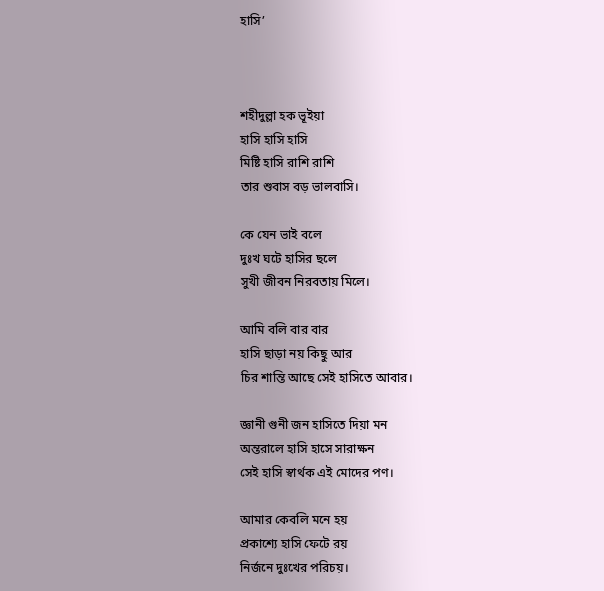হাসি’



শহীদুল্লা হক ভূইয়া
হাসি হাসি হাসি
মিষ্টি হাসি রাশি রাশি
তার শুবাস বড় ভালবাসি।

কে যেন ভাই বলে
দুঃখ ঘটে হাসির ছলে
সুখী জীবন নিরবতায় মিলে।

আমি বলি বার বার
হাসি ছাড়া নয় কিছু আর
চির শান্তি আছে সেই হাসিতে আবার।

জ্ঞানী গুনী জন হাসিতে দিয়া মন
অন্তরালে হাসি হাসে সারাক্ষন
সেই হাসি স্বার্থক এই মোদের পণ।

আমার কেবলি মনে হয়
প্রকাশ্যে হাসি ফেটে রয়
নির্জনে দুঃখের পরিচয়।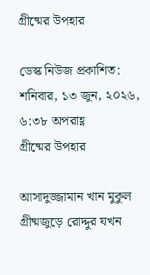গ্রীষ্মের উপহার

ডেস্ক নিউজ প্রকাশিত: শনিবার, ১৩ জুন, ২০২৬, ৬:৩৮ অপরাহ্ণ
গ্রীষ্মের উপহার

আসাদুজ্জামান খান মুকুল
গ্রীষ্মজুড়ে রোদ্দুর যখন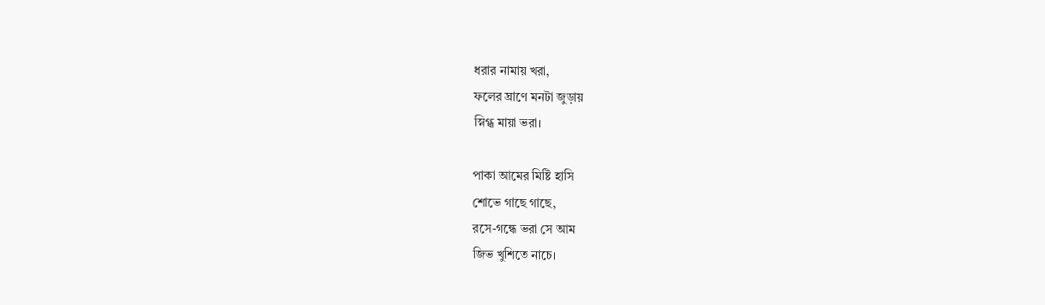ধরার নামায় খরা,
ফলের ঘ্রাণে মনটা জুড়ায়
স্নিগ্ধ মায়া ভরা।

পাকা আমের মিষ্টি হাসি
শোভে গাছে গাছে,
রসে-গন্ধে ভরা সে আম
জিভ খুশিতে নাচে।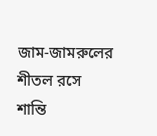জাম-জামরুলের শীতল রসে
শান্তি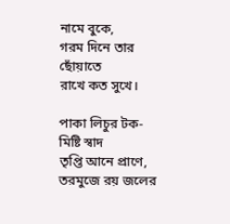নামে বুকে,
গরম দিনে তার ছোঁয়াতে
রাখে কত সুখে।

পাকা লিচুর টক-মিষ্টি স্বাদ
তৃপ্তি আনে প্রাণে,
তরমুজে রয় জলের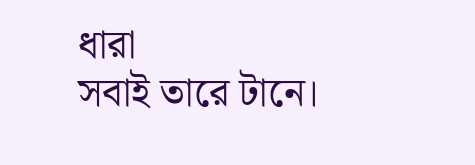ধারা
সবাই তারে টানে।